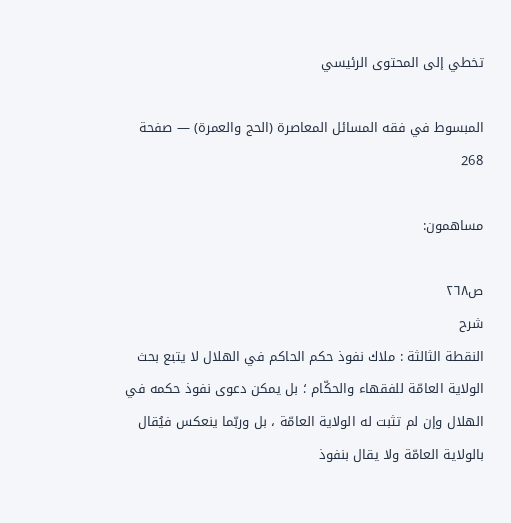تخطي إلى المحتوى الرئيسي

المبسوط في فقه المسائل المعاصرة (الحج والعمرة) — صفحة 268

مساهمون:

ص٢٦٨
شرح
النقطة الثالثة : ملاك نفوذ حكم الحاكم في الهلال لا يتبع بحث الولاية العامّة للفقهاء والحكّام ؛ بل يمكن دعوى نفوذ حكمه في الهلال وإن لم تثبت له الولاية العامّة ، بل وربّما ينعكس فيُقال بالولاية العامّة ولا يقال بنفوذ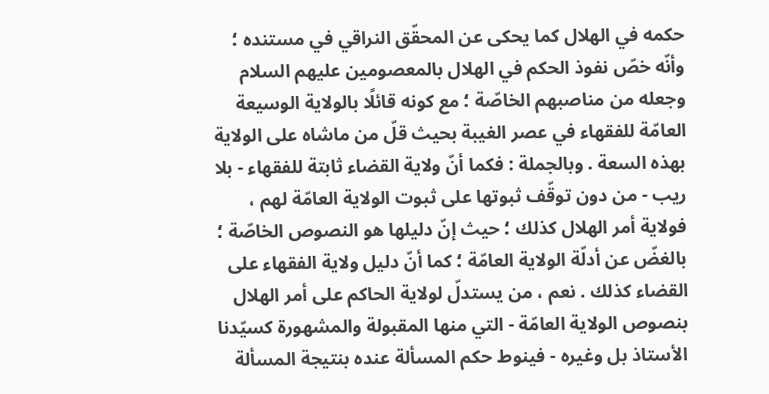حكمه في الهلال كما يحكى عن المحقّق النراقي في مستنده ؛ وأنّه خصّ نفوذ الحكم في الهلال بالمعصومين عليهم السلام وجعله من مناصبهم الخاصّة ؛ مع كونه قائلًا بالولاية الوسيعة العامّة للفقهاء في عصر الغيبة بحيث قلّ من ماشاه على الولاية بهذه السعة . وبالجملة : فكما أنّ ولاية القضاء ثابتة للفقهاء - بلا ريب - من دون توقّف ثبوتها على ثبوت الولاية العامّة لهم ، فولاية أمر الهلال كذلك ؛ حيث إنّ دليلها هو النصوص الخاصّة ؛ بالغضّ عن أدلّة الولاية العامّة ؛ كما أنّ دليل ولاية الفقهاء على القضاء كذلك . نعم ، من يستدلّ لولاية الحاكم على أمر الهلال بنصوص الولاية العامّة - التي منها المقبولة والمشهورة كسيّدنا الأستاذ بل وغيره - فينوط حكم المسألة عنده بنتيجة المسألة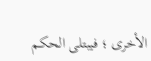الأخرى ؛ فيبتلى الحكم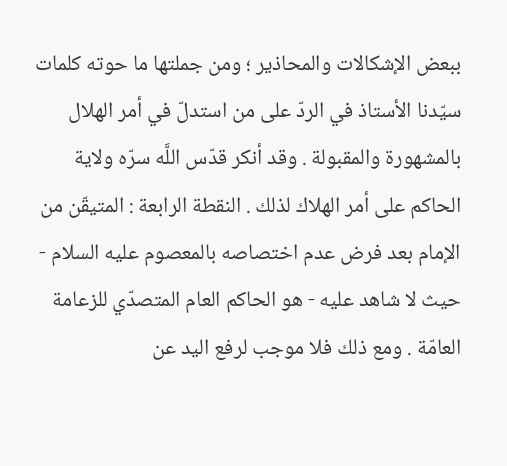ببعض الإشكالات والمحاذير ؛ ومن جملتها ما حوته كلمات سيّدنا الأستاذ في الردّ على من استدلّ في أمر الهلال بالمشهورة والمقبولة . وقد أنكر قدّس اللَّه سرّه ولاية الحاكم على أمر الهلاك لذلك . النقطة الرابعة : المتيقّن من الإمام بعد فرض عدم اختصاصه بالمعصوم عليه السلام - حيث لا شاهد عليه - هو الحاكم العام المتصدّي للزعامة العامّة . ومع ذلك فلا موجب لرفع اليد عن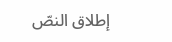إطلاق النصّ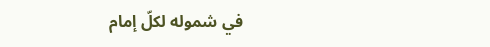في شموله لكلّ إمام